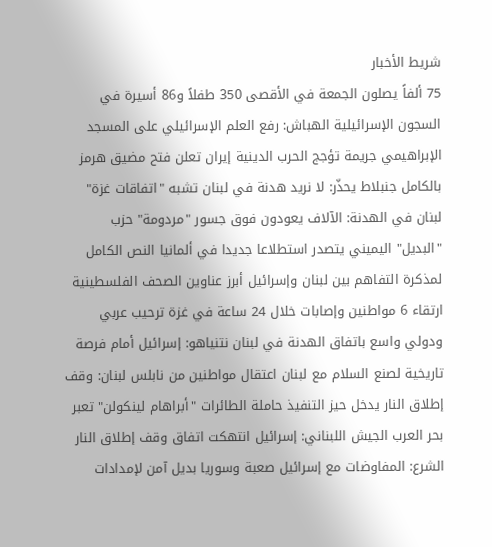شريط الأخبار
75 ألفاً يصلون الجمعة في الأقصى 350 طفلاً و86 أسيرة في السجون الإسرائيلية الهباش: رفع العلم الإسرائيلي على المسجد الإبراهيمي جريمة تؤجج الحرب الدينية إيران تعلن فتح مضيق هرمز بالكامل جنبلاط يحذّر: لا نريد هدنة في لبنان تشبه "اتفاقات غزة" لبنان في الهدنة: الآلاف يعودون فوق جسور "مردومة" حزب "البديل" اليميني يتصدر استطلاعا جديدا في ألمانيا النص الكامل لمذكرة التفاهم بين لبنان وإسرائيل أبرز عناوين الصحف الفلسطينية ارتقاء 6 مواطنين وإصابات خلال 24 ساعة في غزة ترحيب عربي ودولي واسع باتفاق الهدنة في لبنان نتنياهو: إسرائيل أمام فرصة تاريخية لصنع السلام مع لبنان اعتقال مواطنين من نابلس لبنان: وقف إطلاق النار يدخل حيز التنفيذ حاملة الطائرات "أبراهام لينكولن" تعبر بحر العرب الجيش اللبناني: إسرائيل انتهكت اتفاق وقف إطلاق النار الشرع: المفاوضات مع إسرائيل صعبة وسوريا بديل آمن لإمدادات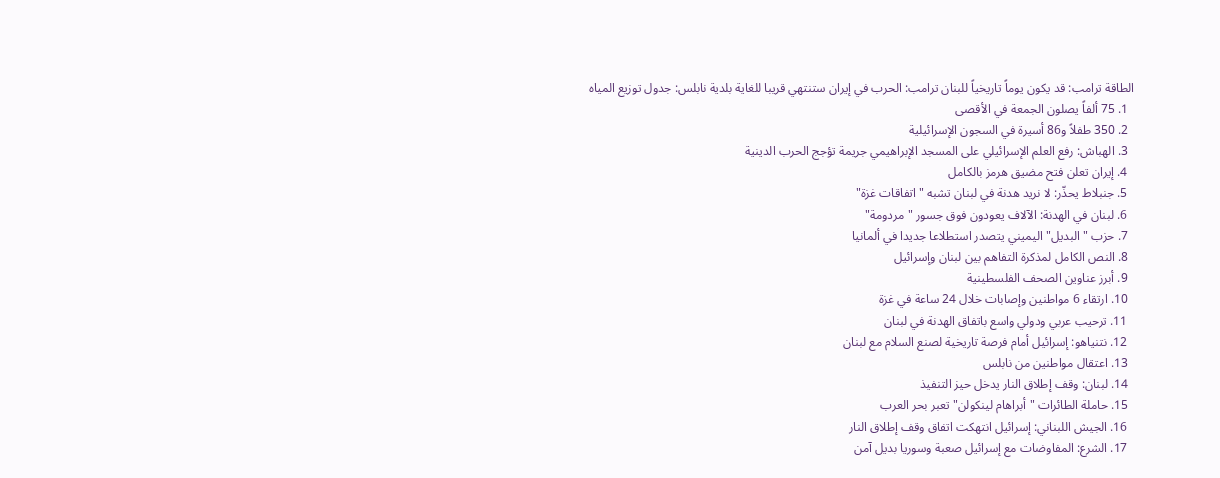الطاقة ترامب: قد يكون يوماً تاريخياً للبنان ترامب: الحرب في إيران ستنتهي قريبا للغاية بلدية نابلس: جدول توزيع المياه
  1. 75 ألفاً يصلون الجمعة في الأقصى
  2. 350 طفلاً و86 أسيرة في السجون الإسرائيلية
  3. الهباش: رفع العلم الإسرائيلي على المسجد الإبراهيمي جريمة تؤجج الحرب الدينية
  4. إيران تعلن فتح مضيق هرمز بالكامل
  5. جنبلاط يحذّر: لا نريد هدنة في لبنان تشبه "اتفاقات غزة"
  6. لبنان في الهدنة: الآلاف يعودون فوق جسور "مردومة"
  7. حزب "البديل" اليميني يتصدر استطلاعا جديدا في ألمانيا
  8. النص الكامل لمذكرة التفاهم بين لبنان وإسرائيل
  9. أبرز عناوين الصحف الفلسطينية
  10. ارتقاء 6 مواطنين وإصابات خلال 24 ساعة في غزة
  11. ترحيب عربي ودولي واسع باتفاق الهدنة في لبنان
  12. نتنياهو: إسرائيل أمام فرصة تاريخية لصنع السلام مع لبنان
  13. اعتقال مواطنين من نابلس
  14. لبنان: وقف إطلاق النار يدخل حيز التنفيذ
  15. حاملة الطائرات "أبراهام لينكولن" تعبر بحر العرب
  16. الجيش اللبناني: إسرائيل انتهكت اتفاق وقف إطلاق النار
  17. الشرع: المفاوضات مع إسرائيل صعبة وسوريا بديل آمن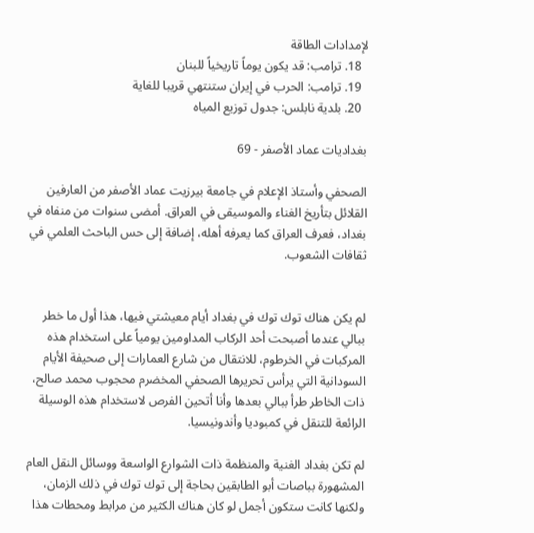لإمدادات الطاقة
  18. ترامب: قد يكون يوماً تاريخياً للبنان
  19. ترامب: الحرب في إيران ستنتهي قريبا للغاية
  20. بلدية نابلس: جدول توزيع المياه

بغداديات عماد الأصفر - 69

الصحفي وأستاذ الإعلام في جامعة بيرزيت عماد الأصفر من العارفين القلائل بتأريخ الغناء والموسيقى في العراق. أمضى سنوات من منفاه في بغداد، فعرف العراق كما يعرفه أهله، إضافة إلى حس الباحث العلمي في ثقافات الشعوب.


لم يكن هناك توك توك في بغداد أيام معيشتي فيها، هذا أول ما خطر ببالي عندما أصبحت أحد الركاب المداومين يومياً على استخدام هذه المركبات في الخرطوم، للانتقال من شارع العمارات إلى صحيفة الأيام السودانية التي يرأس تحريرها الصحفي المخضرم محجوب محمد صالح، ذات الخاطر طرأ ببالي بعدها وأنا أتحين الفرص لاستخدام هذه الوسيلة الرائعة للتنقل في كمبوديا وأندونيسيا.

لم تكن بغداد الغنية والمنظمة ذات الشوارع الواسعة ووسائل النقل العام المشهورة بباصات أبو الطابقين بحاجة إلى توك توك في ذلك الزمان، ولكنها كانت ستكون أجمل لو كان هناك الكثير من مرابط ومحطات هذا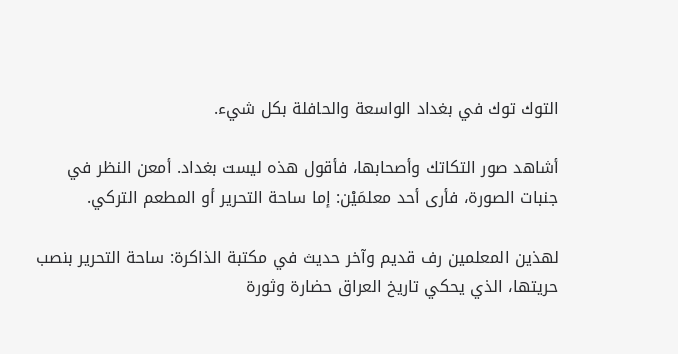التوك توك في بغداد الواسعة والحافلة بكل شيء.

أشاهد صور التكاتك وأصحابها، فأقول هذه ليست بغداد. أمعن النظر في جنبات الصورة، فأرى أحد معلمَيْن: إما ساحة التحرير أو المطعم التركي.

لهذين المعلمين رف قديم وآخر حديث في مكتبة الذاكرة: ساحة التحرير بنصب حريتها، الذي يحكي تاريخ العراق حضارة وثورة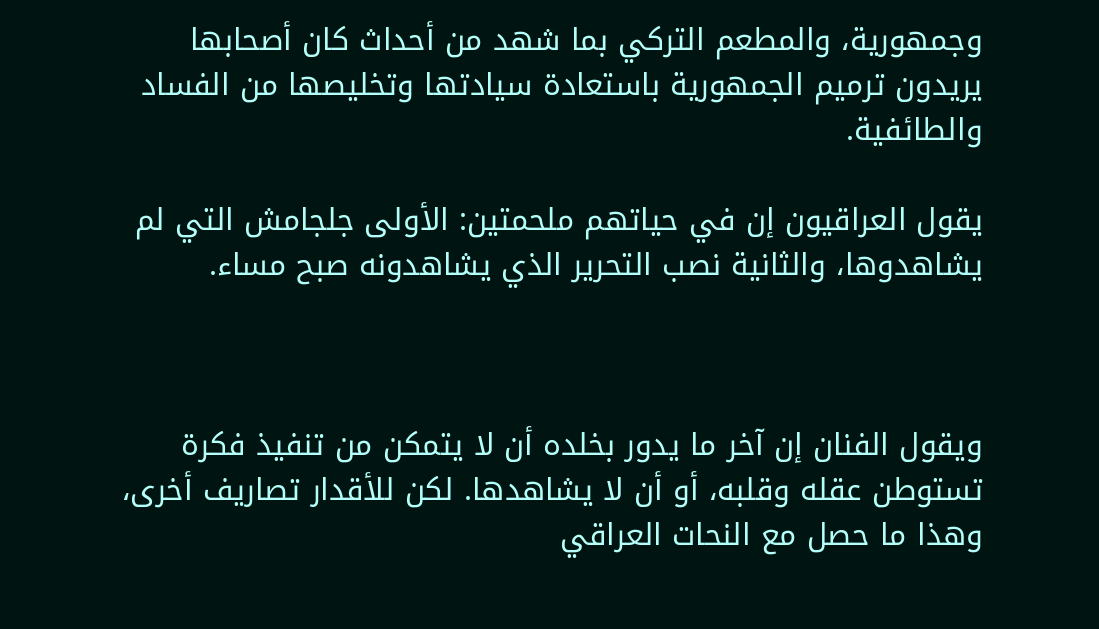وجمهورية، والمطعم التركي بما شهد من أحداث كان أصحابها يريدون ترميم الجمهورية باستعادة سيادتها وتخليصها من الفساد والطائفية.

يقول العراقيون إن في حياتهم ملحمتين: الأولى جلجامش التي لم يشاهدوها، والثانية نصب التحرير الذي يشاهدونه صبح مساء.



ويقول الفنان إن آخر ما يدور بخلده أن لا يتمكن من تنفيذ فكرة تستوطن عقله وقلبه، أو أن لا يشاهدها. لكن للأقدار تصاريف أخرى، وهذا ما حصل مع النحات العراقي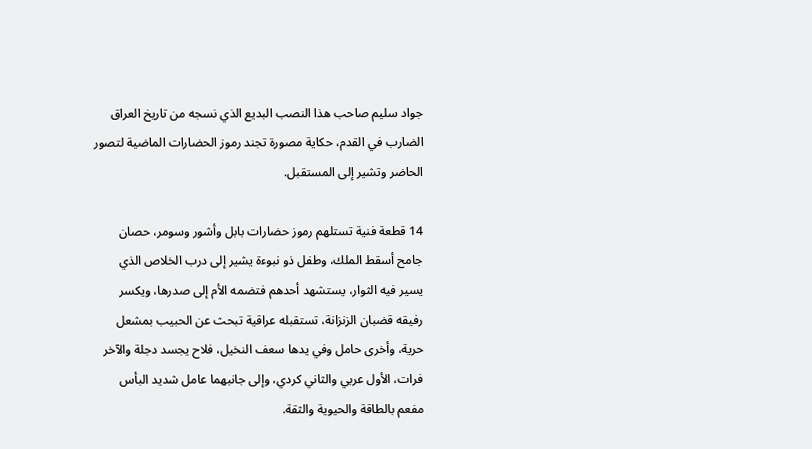جواد سليم صاحب هذا النصب البديع الذي نسجه من تاريخ العراق الضارب في القدم، حكاية مصورة تجند رموز الحضارات الماضية لتصور الحاضر وتشير إلى المستقبل.

14 قطعة فنية تستلهم رموز حضارات بابل وأشور وسومر، حصان جامح أسقط الملك، وطفل ذو نبوءة يشير إلى درب الخلاص الذي يسير فيه الثوار، يستشهد أحدهم فتضمه الأم إلى صدرها، ويكسر رفيقه قضبان الزنزانة، تستقبله عراقية تبحث عن الحبيب بمشعل حرية، وأخرى حامل وفي يدها سعف النخيل، فلاح يجسد دجلة والآخر فرات، الأول عربي والثاني كردي، وإلى جانبهما عامل شديد البأس مفعم بالطاقة والحيوية والثقة.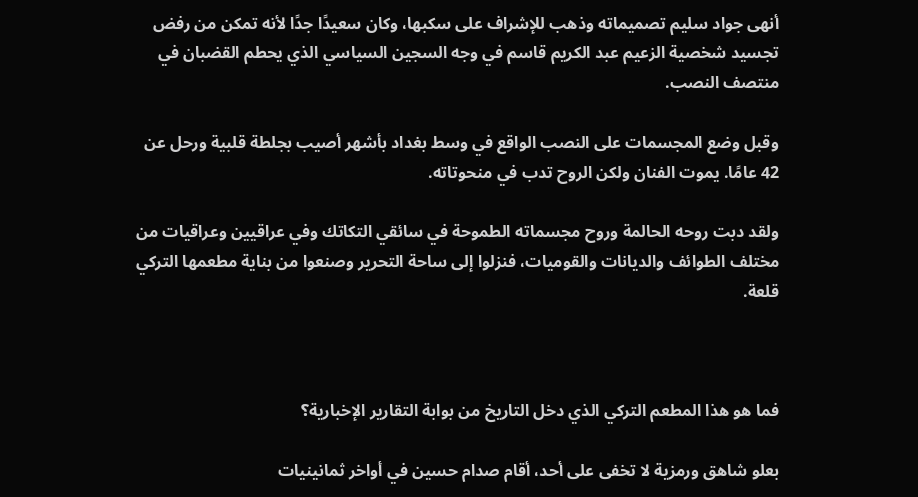أنهى جواد سليم تصميماته وذهب للإشراف على سكبها، وكان سعيدًا جدًا لأنه تمكن من رفض تجسيد شخصية الزعيم عبد الكريم قاسم في وجه السجين السياسي الذي يحطم القضبان في منتصف النصب.

وقبل وضع المجسمات على النصب الواقع في وسط بغداد بأشهر أصيب بجلطة قلبية ورحل عن 42 عامًا. يموت الفنان ولكن الروح تدب في منحوتاته.

ولقد دبت روحه الحالمة وروح مجسماته الطموحة في سائقي التكاتك وفي عراقيين وعراقيات من مختلف الطوائف والديانات والقوميات، فنزلوا إلى ساحة التحرير وصنعوا من بناية مطعمها التركي قلعة.



فما هو هذا المطعم التركي الذي دخل التاريخ من بوابة التقارير الإخبارية؟

بعلو شاهق ورمزية لا تخفى على أحد، أقام صدام حسين في أواخر ثمانينيات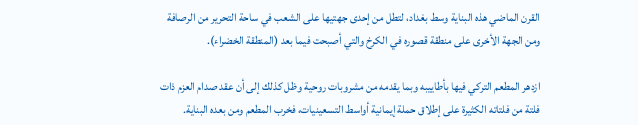القرن الماضي هذه البناية وسط بغداد، لتطل من إحدى جهتيها على الشعب في ساحة التحرير من الرصافة ومن الجهة الأخرى على منطقة قصوره في الكرخ والتي أصبحت فيما بعد (المنطقة الخضراء).

ازدهر المطعم التركي فيها بأطاييبه وبما يقدمه من مشروبات روحية وظل كذلك إلى أن عقد صدام العزم ذات فلتة من فلتاته الكثيرة على إطلاق حملة إيمانية أواسط التسعينيات، فخرب المطعم ومن بعده البناية.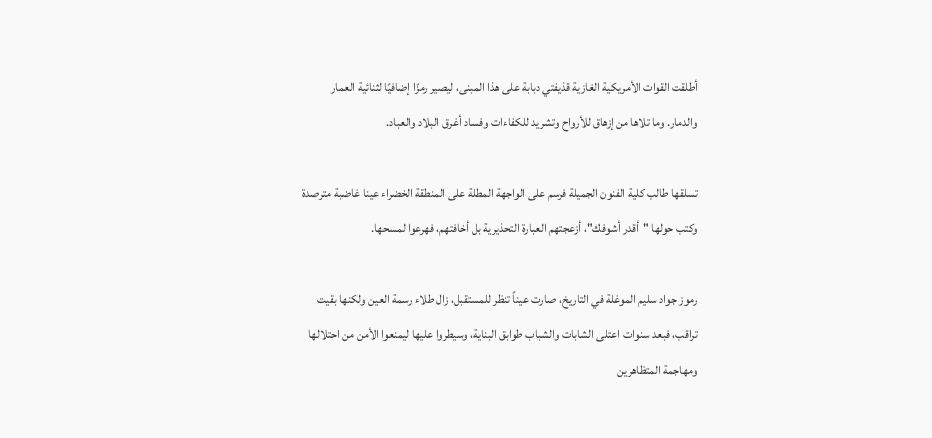أطلقت القوات الأمريكية الغازية قذيفتي دبابة على هذا المبنى، ليصير رمزًا إضافيًا لثنائية العمار والدمار. وما تلاها من إزهاق للأرواح وتشريد للكفاءات وفساد أغرق البلاد والعباد.

تسلقها طالب كلية الفنون الجميلة فرسم على الواجهة المطلة على المنطقة الخضراء عينا غاضبة مترصدة وكتب حولها "أقدر أشوفك"، أزعجتهم العبارة التحذيرية بل أخافتهم، فهرعوا لمسحها.

رموز جواد سليم الموغلة في التاريخ، صارت عيناً تنظر للمستقبل، زال طلاء رسمة العين ولكنها بقيت تراقب، فبعد سنوات اعتلى الشابات والشباب طوابق البناية، وسيطروا عليها ليمنعوا الأمن من احتلالها ومهاجمة المتظاهرين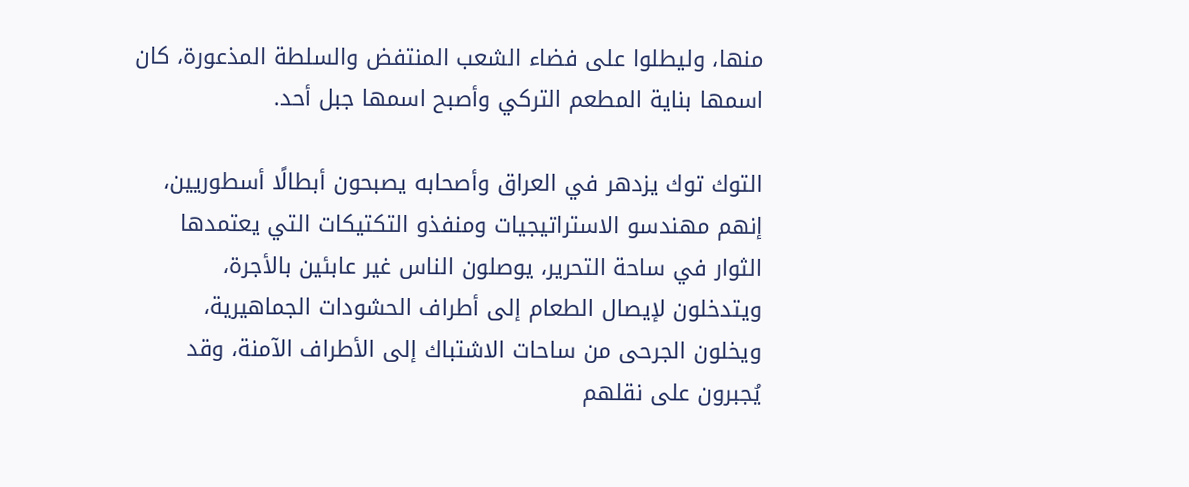منها، وليطلوا على فضاء الشعب المنتفض والسلطة المذعورة، كان اسمها بناية المطعم التركي وأصبح اسمها جبل أحد.

التوك توك يزدهر في العراق وأصحابه يصبحون أبطالًا أسطوريين، إنهم مهندسو الاستراتيجيات ومنفذو التكتيكات التي يعتمدها الثوار في ساحة التحرير، يوصلون الناس غير عابئين بالأجرة، ويتدخلون لإيصال الطعام إلى أطراف الحشودات الجماهيرية، ويخلون الجرحى من ساحات الاشتباك إلى الأطراف الآمنة، وقد يُجبرون على نقلهم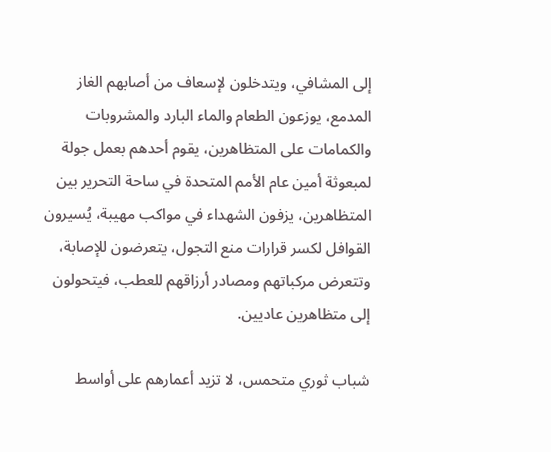إلى المشافي، ويتدخلون لإسعاف من أصابهم الغاز المدمع، يوزعون الطعام والماء البارد والمشروبات والكمامات على المتظاهرين، يقوم أحدهم بعمل جولة لمبعوثة أمين عام الأمم المتحدة في ساحة التحرير بين المتظاهرين، يزفون الشهداء في مواكب مهيبة، يُسيرون القوافل لكسر قرارات منع التجول، يتعرضون للإصابة، وتتعرض مركباتهم ومصادر أرزاقهم للعطب، فيتحولون إلى متظاهرين عاديين.

شباب ثوري متحمس، لا تزيد أعمارهم على أواسط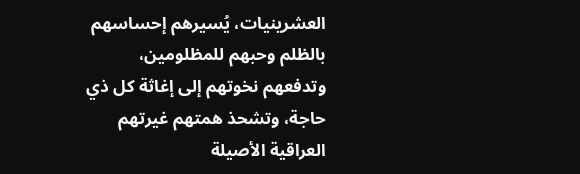العشرينيات، يُسيرهم إحساسهم بالظلم وحبهم للمظلومين، وتدفعهم نخوتهم إلى إغاثة كل ذي حاجة، وتشحذ همتهم غيرتهم العراقية الأصيلة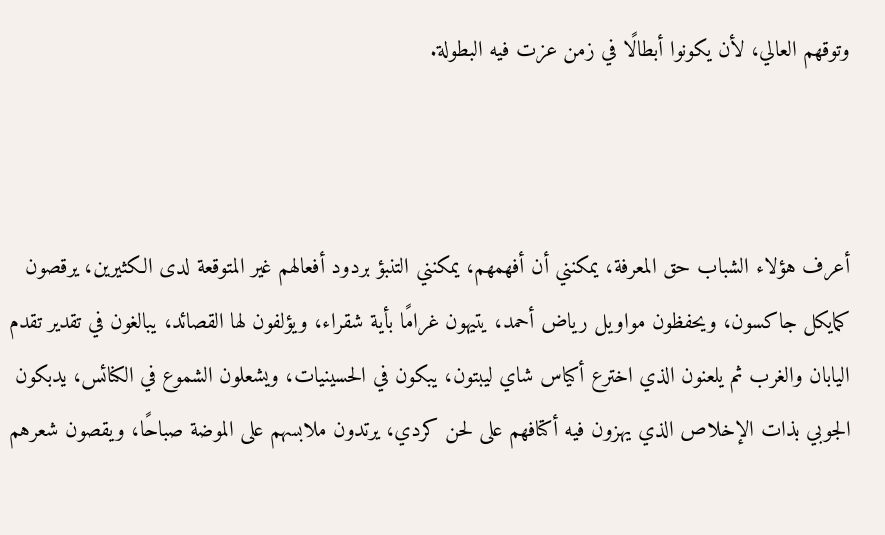وتوقهم العالي، لأن يكونوا أبطالًا في زمن عزت فيه البطولة.



أعرف هؤلاء الشباب حق المعرفة، يمكنني أن أفهمهم، يمكنني التنبؤ بردود أفعالهم غير المتوقعة لدى الكثيرين، يرقصون كمايكل جاكسون، ويحفظون مواويل رياض أحمد، يتيهون غرامًا بأية شقراء، ويؤلفون لها القصائد، يبالغون في تقدير تقدم اليابان والغرب ثم يلعنون الذي اخترع أكياس شاي ليبتون، يبكون في الحسينيات، ويشعلون الشموع في الكنائس، يدبكون الجوبي بذات الإخلاص الذي يهزون فيه أكتافهم على لحن كردي، يرتدون ملابسهم على الموضة صباحًا، ويقصون شعرهم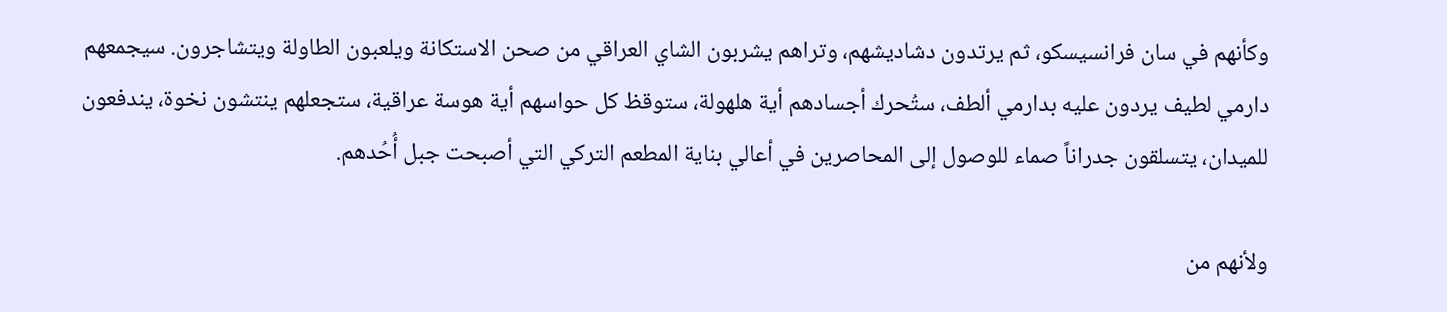وكأنهم في سان فرانسيسكو، ثم يرتدون دشاديشهم، وتراهم يشربون الشاي العراقي من صحن الاستكانة ويلعبون الطاولة ويتشاجرون. سيجمعهم دارمي لطيف يردون عليه بدارمي ألطف، ستُحرك أجسادهم أية هلهولة، ستوقظ كل حواسهم أية هوسة عراقية، ستجعلهم ينتشون نخوة، يندفعون للميدان، يتسلقون جدراناً صماء للوصول إلى المحاصرين في أعالي بناية المطعم التركي التي أصبحت جبل أُحُدهم.

ولأنهم من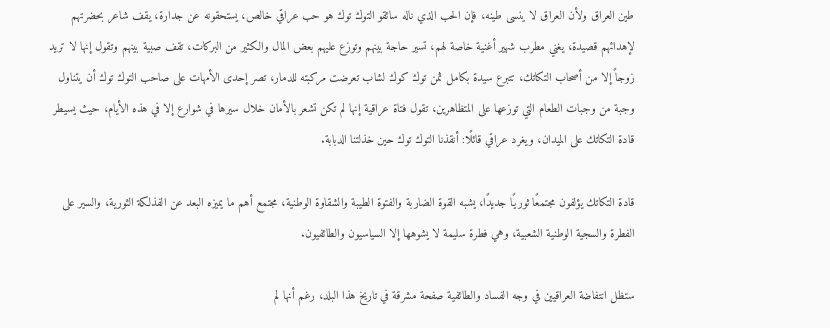طين العراق ولأن العراق لا ينسى طينه، فإن الحب الذي ناله سائقو التوك توك هو حب عراقي خالص، يستحقونه عن جدارة، يقف شاعر بحضرتهم لإهدائهم قصيدة، يغني مطرب شهير أغنية خاصة لهم، تسير حاجة بينهم وتوزع عليهم بعض المال والكثير من البركات، تقف صبية بينهم وتقول إنها لا تريد زوجاً إلا من أصحاب التكاتك، تتبرع سيدة بكامل ثمن توك كوك لشاب تعرضت مركبته للدمار، تصر إحدى الأمهات على صاحب التوك توك أن يتناول وجبة من وجبات الطعام التي توزعها على المتظاهرين، تقول فتاة عراقية إنها لم تكن تشعر بالأمان خلال سيرها في شوارع إلا في هذه الأيام، حيث يسيطر قادة التكاتك على الميدان، ويغرد عراقي قائلًا: أنقذنا التوك توك حين خذلتنا الدبابة.

قادة التكاتك يؤلفون مجتمعًا ثوريًا جديدًا، يشبه القوة الضاربة والفتوة الطيبة والشقاوة الوطنية، مجتمع أهم ما يميزه البعد عن الفذلكة الثورية، والسير على الفطرة والسجية الوطنية الشعبية، وهي فطرة سليمة لا يشوهها إلا السياسيون والطائفيون.

ستظل انتفاضة العراقيين في وجه الفساد والطائفية صفحة مشرقة في تاريخ هذا البلد، رغم أنها لم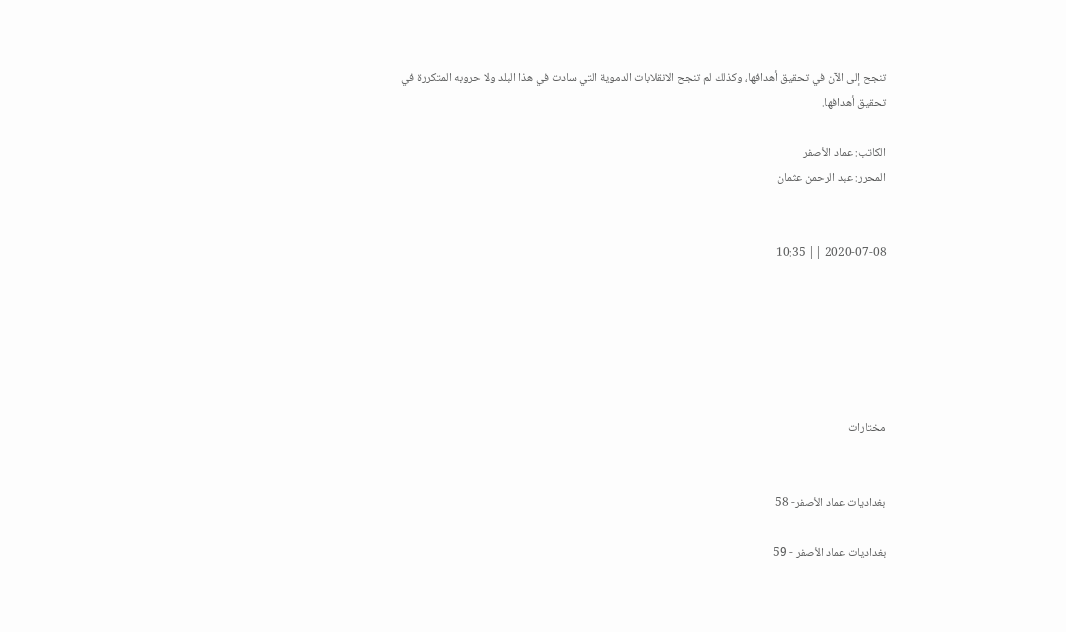تنجح إلى الآن في تحقيق أهدافها، وكذلك لم تنجح الانقلابات الدموية التي سادت في هذا البلد ولا حروبه المتكررة في تحقيق أهدافها.

الكاتب: عماد الأصفر
المحرر: عبد الرحمن عثمان


2020-07-08 || 10:35






مختارات


بغداديات عماد الأصفر- 58

بغداديات عماد الأصفر - 59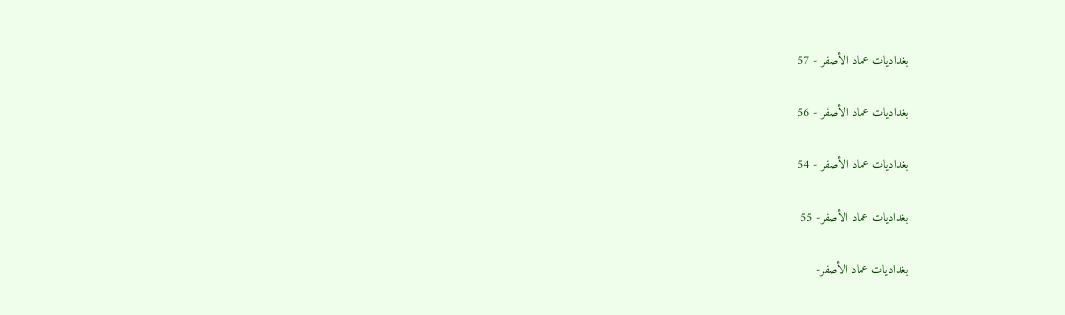بغداديات عماد الأصفر - 57

بغداديات عماد الأصفر - 56

بغداديات عماد الأصفر - 54

بغداديات عماد الأصفر- 55

بغداديات عماد الأصفر-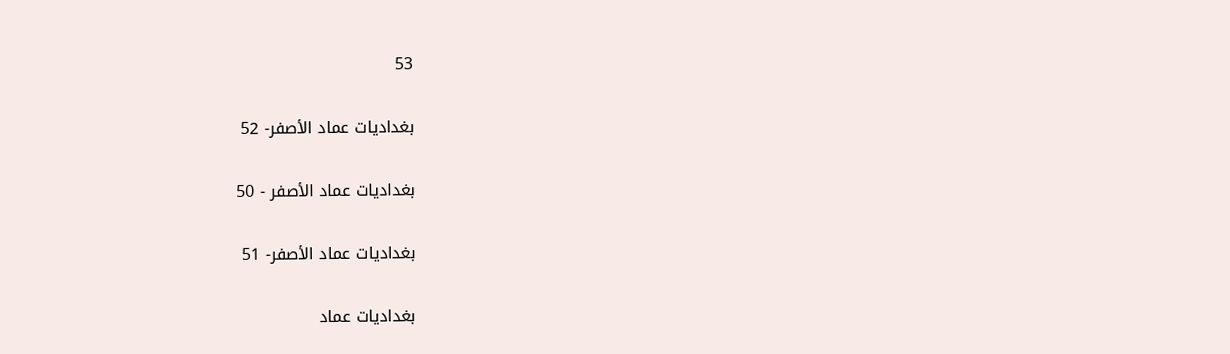53

بغداديات عماد الأصفر- 52

بغداديات عماد الأصفر - 50

بغداديات عماد الأصفر- 51

بغداديات عماد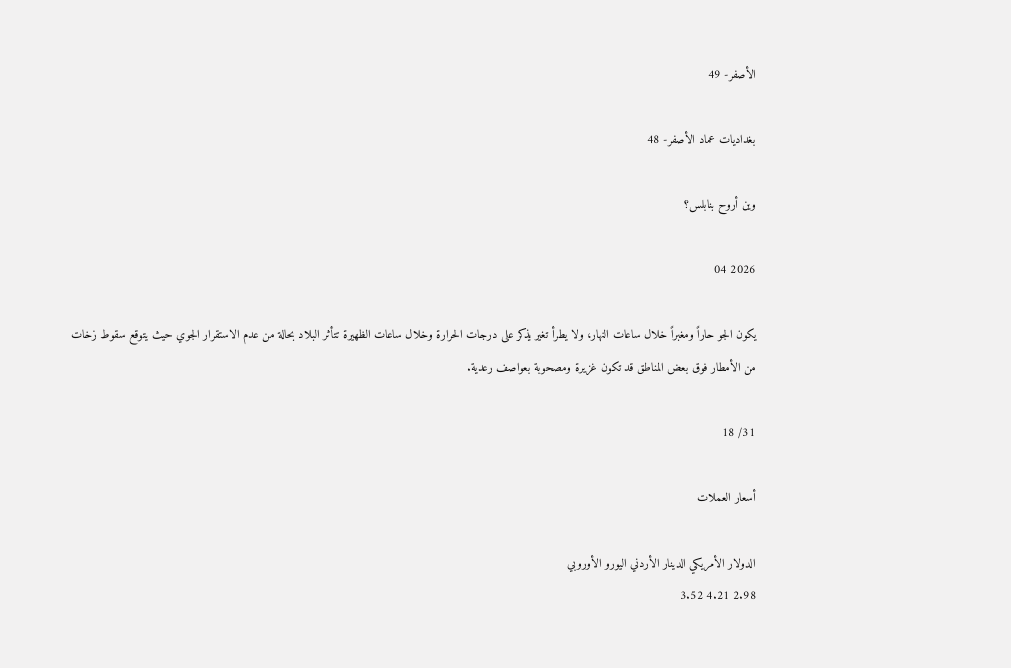الأصفر- 49

بغداديات عماد الأصفر- 48

وين أروح بنابلس؟

2026 04

يكون الجو حاراً ومغبراً خلال ساعات النهار، ولا يطرأ تغير يذكر على درجات الحرارة وخلال ساعات الظهيرة تتأثر البلاد بحالة من عدم الاستقرار الجوي حيث يتوقع سقوط زخات من الأمطار فوق بعض المناطق قد تكون غزيرة ومصحوبة بعواصف رعدية.

31/ 18

أسعار العملات

الدولار الأمريكي الدينار الأردني اليورو الأوروبي
2.98 4.21 3.52